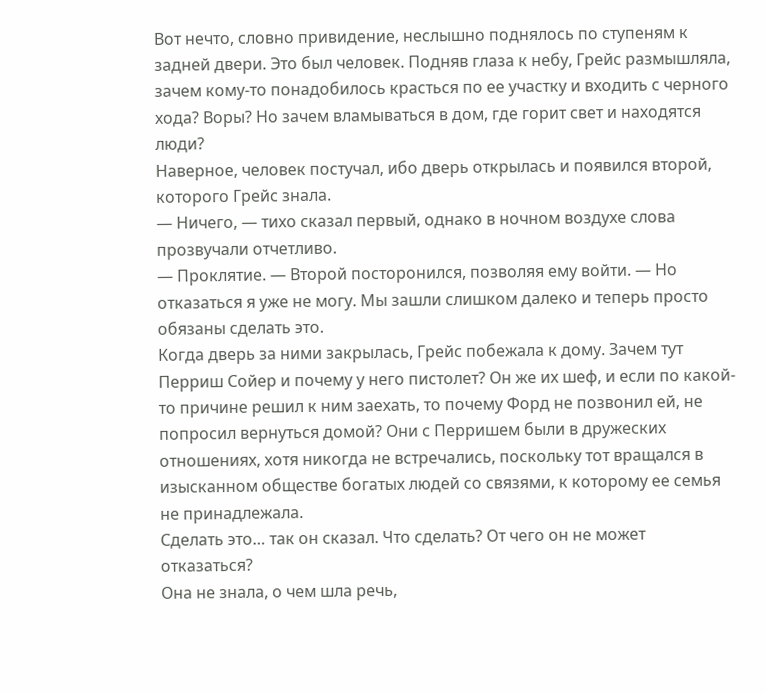Вот нечто, словно привидение, неслышно поднялось по ступеням к задней двери. Это был человек. Подняв глаза к небу, Грейс размышляла, зачем кому-то понадобилось красться по ее участку и входить с черного хода? Воры? Но зачем вламываться в дом, где горит свет и находятся люди?
Наверное, человек постучал, ибо дверь открылась и появился второй, которого Грейс знала.
— Ничего, — тихо сказал первый, однако в ночном воздухе слова прозвучали отчетливо.
— Проклятие. — Второй посторонился, позволяя ему войти. — Но отказаться я уже не могу. Мы зашли слишком далеко и теперь просто обязаны сделать это.
Когда дверь за ними закрылась, Грейс побежала к дому. Зачем тут Перриш Сойер и почему у него пистолет? Он же их шеф, и если по какой-то причине решил к ним заехать, то почему Форд не позвонил ей, не попросил вернуться домой? Они с Перришем были в дружеских отношениях, хотя никогда не встречались, поскольку тот вращался в изысканном обществе богатых людей со связями, к которому ее семья не принадлежала.
Сделать это… так он сказал. Что сделать? От чего он не может отказаться?
Она не знала, о чем шла речь,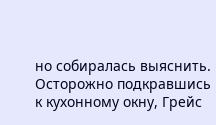но собиралась выяснить. Осторожно подкравшись к кухонному окну, Грейс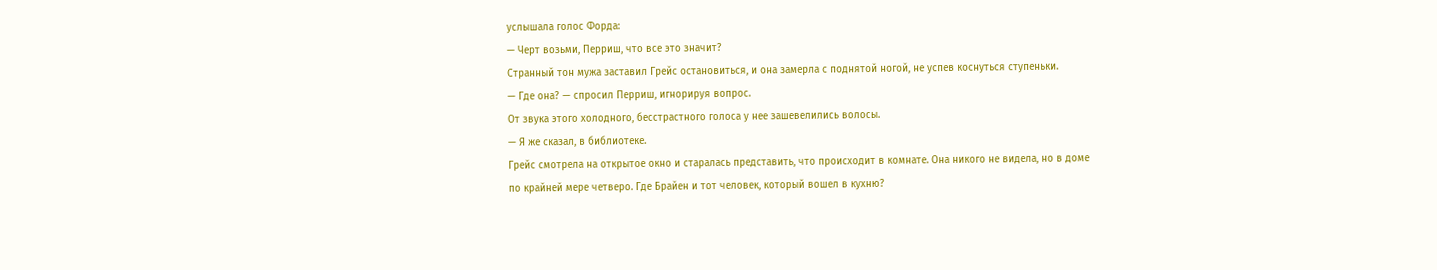услышала голос Форда:
— Черт возьми, Перриш, что все это значит?
Странный тон мужа заставил Грейс остановиться, и она замерла с поднятой ногой, не успев коснуться ступеньки.
— Где она? — спросил Перриш, игнорируя вопрос.
От звука этого холодного, бесстрастного голоса у нее зашевелились волосы.
— Я же сказал, в библиотеке.
Грейс смотрела на открытое окно и старалась представить, что происходит в комнате. Она никого не видела, но в доме по крайней мере четверо. Где Брайен и тот человек, который вошел в кухню?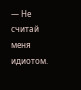— Не считай меня идиотом.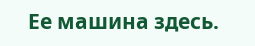Ее машина здесь.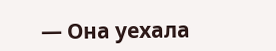— Она уехала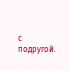с подругой.